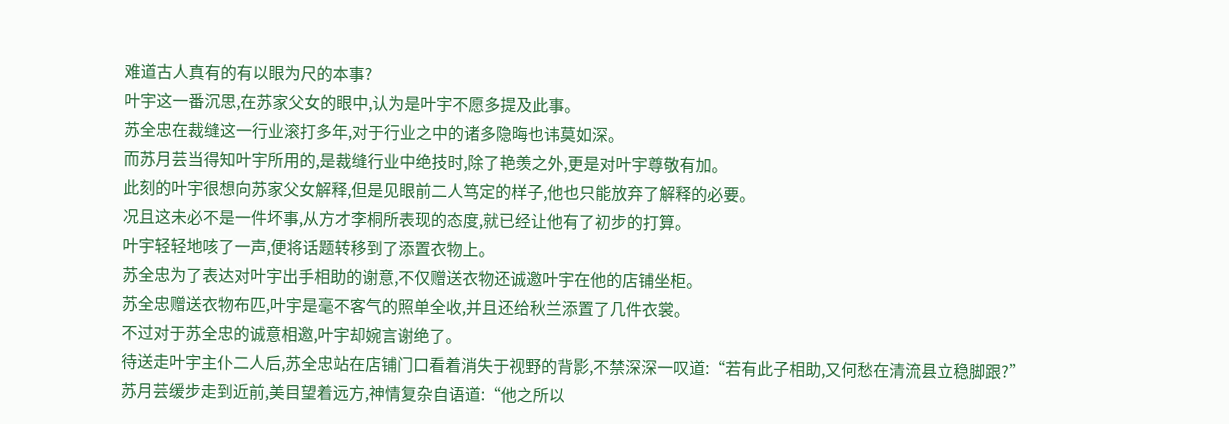难道古人真有的有以眼为尺的本事?
叶宇这一番沉思,在苏家父女的眼中,认为是叶宇不愿多提及此事。
苏全忠在裁缝这一行业滚打多年,对于行业之中的诸多隐晦也讳莫如深。
而苏月芸当得知叶宇所用的,是裁缝行业中绝技时,除了艳羡之外,更是对叶宇尊敬有加。
此刻的叶宇很想向苏家父女解释,但是见眼前二人笃定的样子,他也只能放弃了解释的必要。
况且这未必不是一件坏事,从方才李桐所表现的态度,就已经让他有了初步的打算。
叶宇轻轻地咳了一声,便将话题转移到了添置衣物上。
苏全忠为了表达对叶宇出手相助的谢意,不仅赠送衣物还诚邀叶宇在他的店铺坐柜。
苏全忠赠送衣物布匹,叶宇是毫不客气的照单全收,并且还给秋兰添置了几件衣裳。
不过对于苏全忠的诚意相邀,叶宇却婉言谢绝了。
待送走叶宇主仆二人后,苏全忠站在店铺门口看着消失于视野的背影,不禁深深一叹道:“若有此子相助,又何愁在清流县立稳脚跟?”
苏月芸缓步走到近前,美目望着远方,神情复杂自语道:“他之所以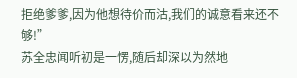拒绝爹爹,因为他想待价而沽,我们的诚意看来还不够!”
苏全忠闻听初是一愣,随后却深以为然地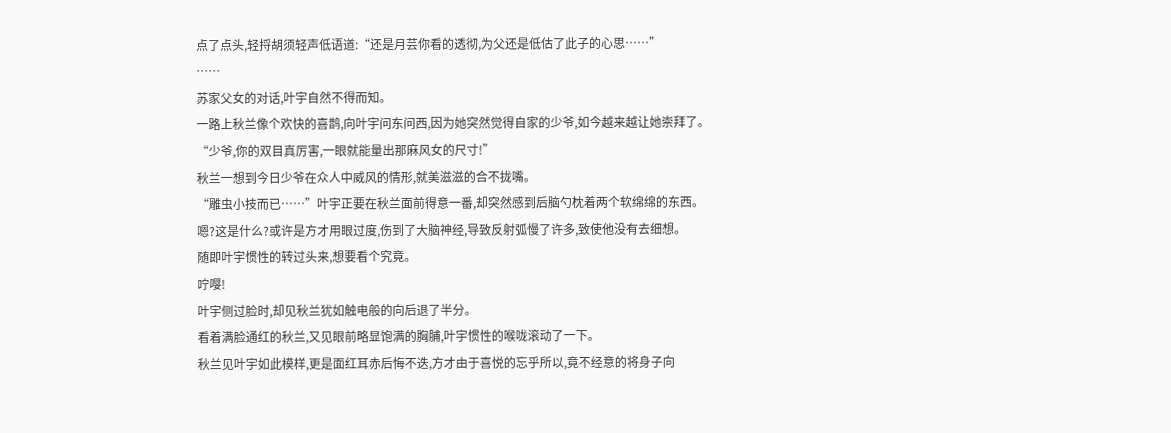点了点头,轻捋胡须轻声低语道:“还是月芸你看的透彻,为父还是低估了此子的心思……”
……
苏家父女的对话,叶宇自然不得而知。
一路上秋兰像个欢快的喜鹊,向叶宇问东问西,因为她突然觉得自家的少爷,如今越来越让她崇拜了。
“少爷,你的双目真厉害,一眼就能量出那麻风女的尺寸!”
秋兰一想到今日少爷在众人中威风的情形,就美滋滋的合不拢嘴。
“雕虫小技而已……”叶宇正要在秋兰面前得意一番,却突然感到后脑勺枕着两个软绵绵的东西。
嗯?这是什么?或许是方才用眼过度,伤到了大脑神经,导致反射弧慢了许多,致使他没有去细想。
随即叶宇惯性的转过头来,想要看个究竟。
咛嘤!
叶宇侧过脸时,却见秋兰犹如触电般的向后退了半分。
看着满脸通红的秋兰,又见眼前略显饱满的胸脯,叶宇惯性的喉咙滚动了一下。
秋兰见叶宇如此模样,更是面红耳赤后悔不迭,方才由于喜悦的忘乎所以,竟不经意的将身子向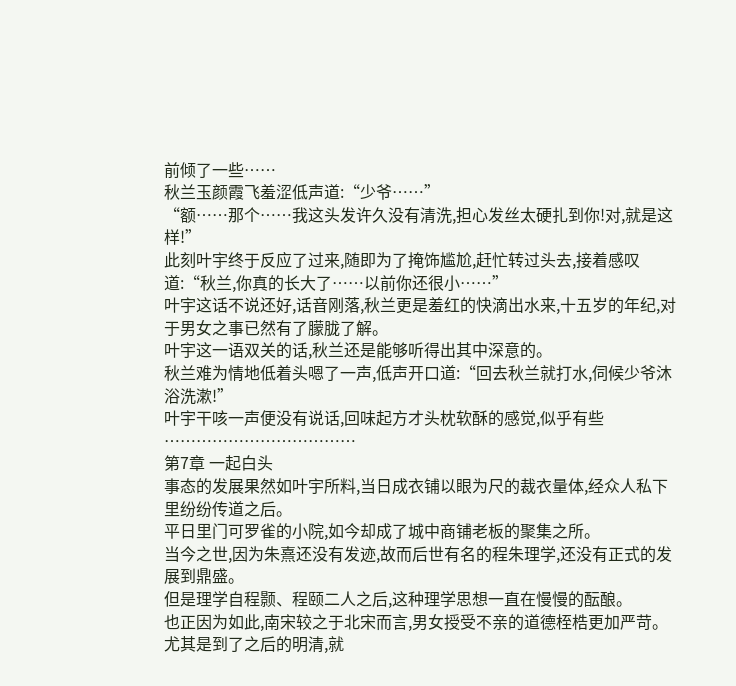前倾了一些……
秋兰玉颜霞飞羞涩低声道:“少爷……”
“额……那个……我这头发许久没有清洗,担心发丝太硬扎到你!对,就是这样!”
此刻叶宇终于反应了过来,随即为了掩饰尴尬,赶忙转过头去,接着感叹道:“秋兰,你真的长大了……以前你还很小……”
叶宇这话不说还好,话音刚落,秋兰更是羞红的快滴出水来,十五岁的年纪,对于男女之事已然有了朦胧了解。
叶宇这一语双关的话,秋兰还是能够听得出其中深意的。
秋兰难为情地低着头嗯了一声,低声开口道:“回去秋兰就打水,伺候少爷沐浴洗漱!”
叶宇干咳一声便没有说话,回味起方才头枕软酥的感觉,似乎有些
………………………………
第7章 一起白头
事态的发展果然如叶宇所料,当日成衣铺以眼为尺的裁衣量体,经众人私下里纷纷传道之后。
平日里门可罗雀的小院,如今却成了城中商铺老板的聚集之所。
当今之世,因为朱熹还没有发迹,故而后世有名的程朱理学,还没有正式的发展到鼎盛。
但是理学自程颢、程颐二人之后,这种理学思想一直在慢慢的酝酿。
也正因为如此,南宋较之于北宋而言,男女授受不亲的道德桎梏更加严苛。
尤其是到了之后的明清,就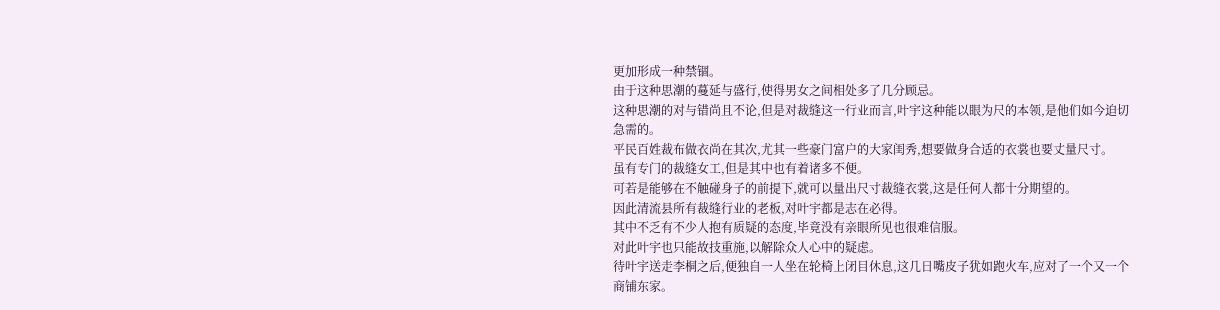更加形成一种禁锢。
由于这种思潮的蔓延与盛行,使得男女之间相处多了几分顾忌。
这种思潮的对与错尚且不论,但是对裁缝这一行业而言,叶宇这种能以眼为尺的本领,是他们如今迫切急需的。
平民百姓裁布做衣尚在其次,尤其一些豪门富户的大家闺秀,想要做身合适的衣裳也要丈量尺寸。
虽有专门的裁缝女工,但是其中也有着诸多不便。
可若是能够在不触碰身子的前提下,就可以量出尺寸裁缝衣裳,这是任何人都十分期望的。
因此清流县所有裁缝行业的老板,对叶宇都是志在必得。
其中不乏有不少人抱有质疑的态度,毕竟没有亲眼所见也很难信服。
对此叶宇也只能故技重施,以解除众人心中的疑虑。
待叶宇送走李桐之后,便独自一人坐在轮椅上闭目休息,这几日嘴皮子犹如跑火车,应对了一个又一个商铺东家。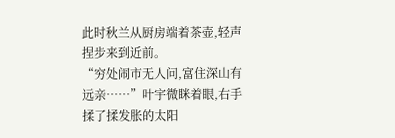此时秋兰从厨房端着茶壶,轻声捏步来到近前。
“穷处闹市无人问,富住深山有远亲……”叶宇微眯着眼,右手揉了揉发胀的太阳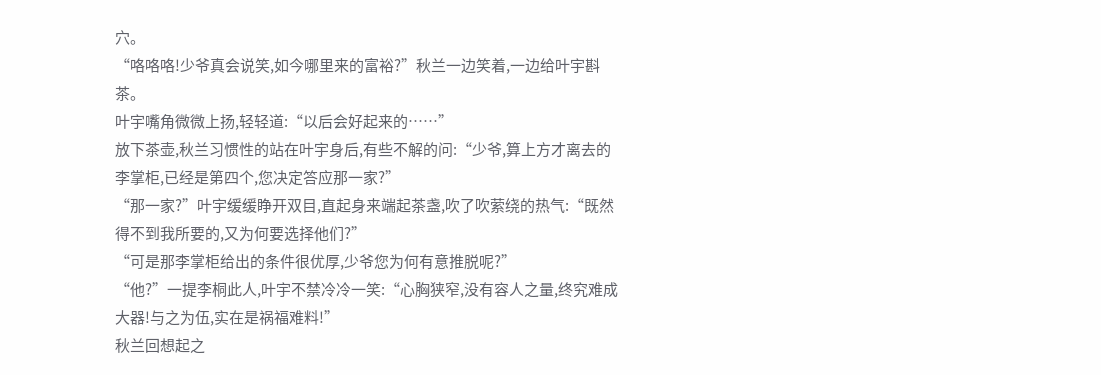穴。
“咯咯咯!少爷真会说笑,如今哪里来的富裕?”秋兰一边笑着,一边给叶宇斟茶。
叶宇嘴角微微上扬,轻轻道:“以后会好起来的……”
放下茶壶,秋兰习惯性的站在叶宇身后,有些不解的问:“少爷,算上方才离去的李掌柜,已经是第四个,您决定答应那一家?”
“那一家?”叶宇缓缓睁开双目,直起身来端起茶盏,吹了吹萦绕的热气:“既然得不到我所要的,又为何要选择他们?”
“可是那李掌柜给出的条件很优厚,少爷您为何有意推脱呢?”
“他?”一提李桐此人,叶宇不禁冷冷一笑:“心胸狭窄,没有容人之量,终究难成大器!与之为伍,实在是祸福难料!”
秋兰回想起之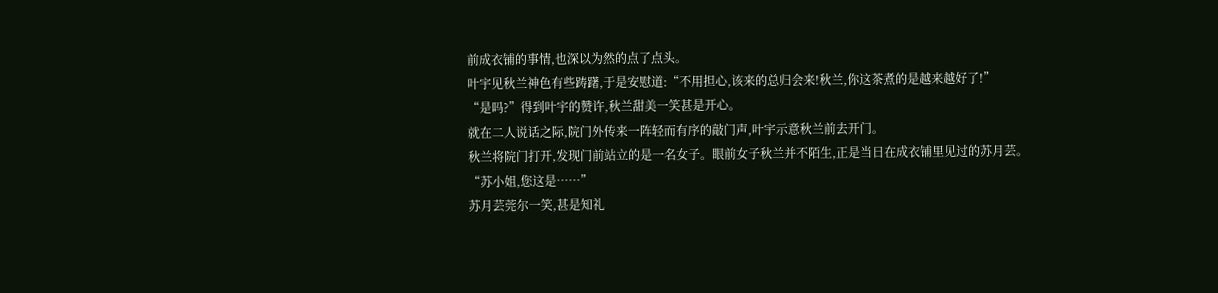前成衣铺的事情,也深以为然的点了点头。
叶宇见秋兰神色有些踌躇,于是安慰道:“不用担心,该来的总归会来!秋兰,你这茶煮的是越来越好了!”
“是吗?”得到叶宇的赞许,秋兰甜美一笑甚是开心。
就在二人说话之际,院门外传来一阵轻而有序的敲门声,叶宇示意秋兰前去开门。
秋兰将院门打开,发现门前站立的是一名女子。眼前女子秋兰并不陌生,正是当日在成衣铺里见过的苏月芸。
“苏小姐,您这是……”
苏月芸莞尔一笑,甚是知礼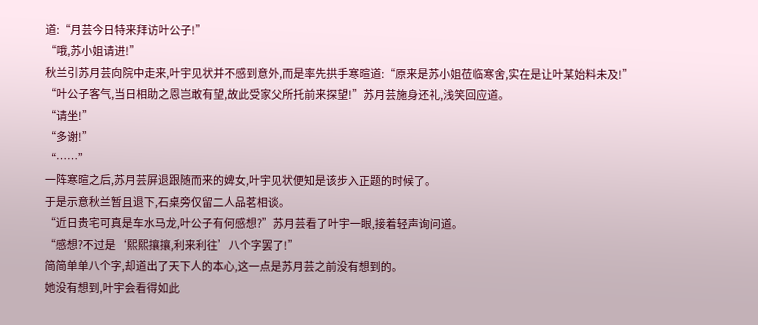道:“月芸今日特来拜访叶公子!”
“哦,苏小姐请进!”
秋兰引苏月芸向院中走来,叶宇见状并不感到意外,而是率先拱手寒暄道:“原来是苏小姐莅临寒舍,实在是让叶某始料未及!”
“叶公子客气,当日相助之恩岂敢有望,故此受家父所托前来探望!”苏月芸施身还礼,浅笑回应道。
“请坐!”
“多谢!”
“……”
一阵寒暄之后,苏月芸屏退跟随而来的婢女,叶宇见状便知是该步入正题的时候了。
于是示意秋兰暂且退下,石桌旁仅留二人品茗相谈。
“近日贵宅可真是车水马龙,叶公子有何感想?”苏月芸看了叶宇一眼,接着轻声询问道。
“感想?不过是‘熙熙攘攘,利来利往’八个字罢了!”
简简单单八个字,却道出了天下人的本心,这一点是苏月芸之前没有想到的。
她没有想到,叶宇会看得如此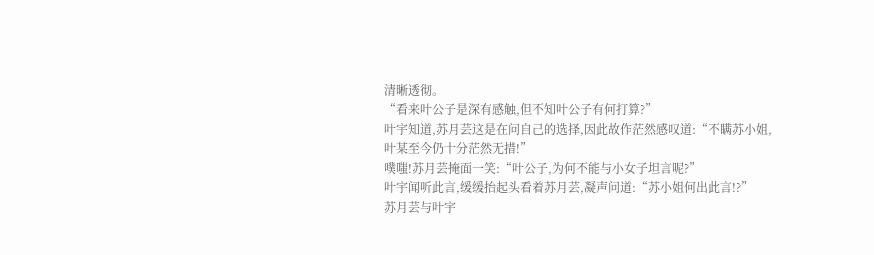清晰透彻。
“看来叶公子是深有感触,但不知叶公子有何打算?”
叶宇知道,苏月芸这是在问自己的选择,因此故作茫然感叹道:“不瞒苏小姐,叶某至今仍十分茫然无措!”
噗嗤!苏月芸掩面一笑:“叶公子,为何不能与小女子坦言呢?”
叶宇闻听此言,缓缓抬起头看着苏月芸,凝声问道:“苏小姐何出此言!?”
苏月芸与叶宇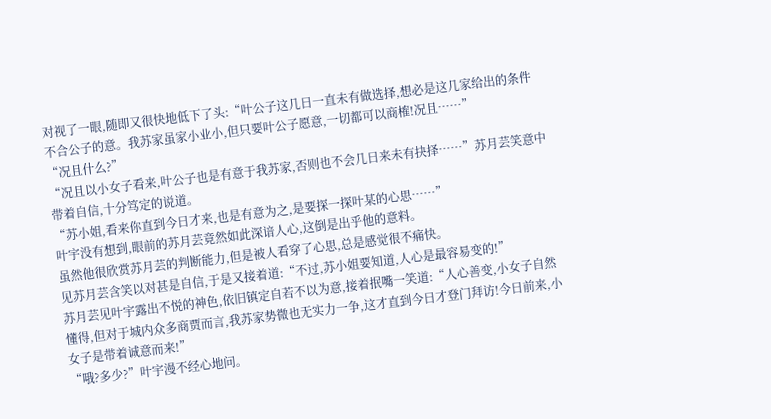对视了一眼,随即又很快地低下了头:“叶公子这几日一直未有做选择,想必是这几家给出的条件不合公子的意。我苏家虽家小业小,但只要叶公子愿意,一切都可以商榷!况且……”
“况且什么?”
“况且以小女子看来,叶公子也是有意于我苏家,否则也不会几日来未有抉择……”苏月芸笑意中带着自信,十分笃定的说道。
“苏小姐,看来你直到今日才来,也是有意为之,是要探一探叶某的心思……”
叶宇没有想到,眼前的苏月芸竟然如此深谙人心,这倒是出乎他的意料。
虽然他很欣赏苏月芸的判断能力,但是被人看穿了心思,总是感觉很不痛快。
见苏月芸含笑以对甚是自信,于是又接着道:“不过,苏小姐要知道,人心是最容易变的!”
苏月芸见叶宇露出不悦的神色,依旧镇定自若不以为意,接着抿嘴一笑道:“人心善变,小女子自然懂得,但对于城内众多商贾而言,我苏家势微也无实力一争,这才直到今日才登门拜访!今日前来,小女子是带着诚意而来!”
“哦?多少?”叶宇漫不经心地问。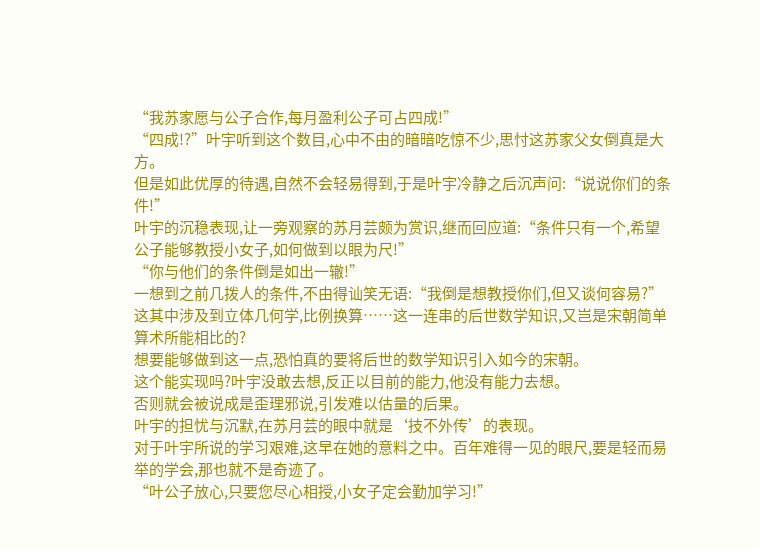“我苏家愿与公子合作,每月盈利公子可占四成!”
“四成!?”叶宇听到这个数目,心中不由的暗暗吃惊不少,思忖这苏家父女倒真是大方。
但是如此优厚的待遇,自然不会轻易得到,于是叶宇冷静之后沉声问:“说说你们的条件!”
叶宇的沉稳表现,让一旁观察的苏月芸颇为赏识,继而回应道:“条件只有一个,希望公子能够教授小女子,如何做到以眼为尺!”
“你与他们的条件倒是如出一辙!”
一想到之前几拨人的条件,不由得讪笑无语:“我倒是想教授你们,但又谈何容易?”
这其中涉及到立体几何学,比例换算……这一连串的后世数学知识,又岂是宋朝简单算术所能相比的?
想要能够做到这一点,恐怕真的要将后世的数学知识引入如今的宋朝。
这个能实现吗?叶宇没敢去想,反正以目前的能力,他没有能力去想。
否则就会被说成是歪理邪说,引发难以估量的后果。
叶宇的担忧与沉默,在苏月芸的眼中就是‘技不外传’的表现。
对于叶宇所说的学习艰难,这早在她的意料之中。百年难得一见的眼尺,要是轻而易举的学会,那也就不是奇迹了。
“叶公子放心,只要您尽心相授,小女子定会勤加学习!”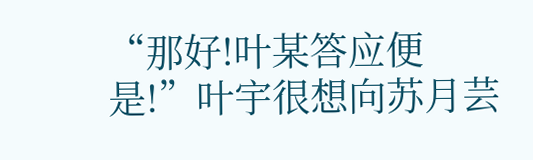“那好!叶某答应便是!”叶宇很想向苏月芸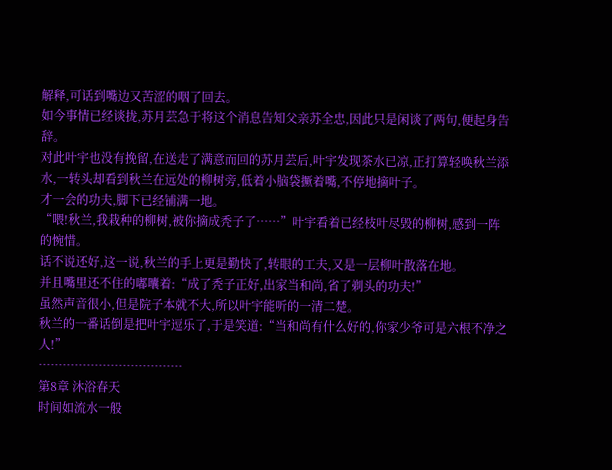解释,可话到嘴边又苦涩的咽了回去。
如今事情已经谈拢,苏月芸急于将这个消息告知父亲苏全忠,因此只是闲谈了两句,便起身告辞。
对此叶宇也没有挽留,在送走了满意而回的苏月芸后,叶宇发现茶水已凉,正打算轻唤秋兰添水,一转头却看到秋兰在远处的柳树旁,低着小脑袋撅着嘴,不停地摘叶子。
才一会的功夫,脚下已经铺满一地。
“喂!秋兰,我栽种的柳树,被你摘成秃子了……”叶宇看着已经枝叶尽毁的柳树,感到一阵的惋惜。
话不说还好,这一说,秋兰的手上更是勤快了,转眼的工夫,又是一层柳叶散落在地。
并且嘴里还不住的嘟囔着:“成了秃子正好,出家当和尚,省了剃头的功夫!”
虽然声音很小,但是院子本就不大,所以叶宇能听的一清二楚。
秋兰的一番话倒是把叶宇逗乐了,于是笑道:“当和尚有什么好的,你家少爷可是六根不净之人!”
………………………………
第8章 沐浴春天
时间如流水一般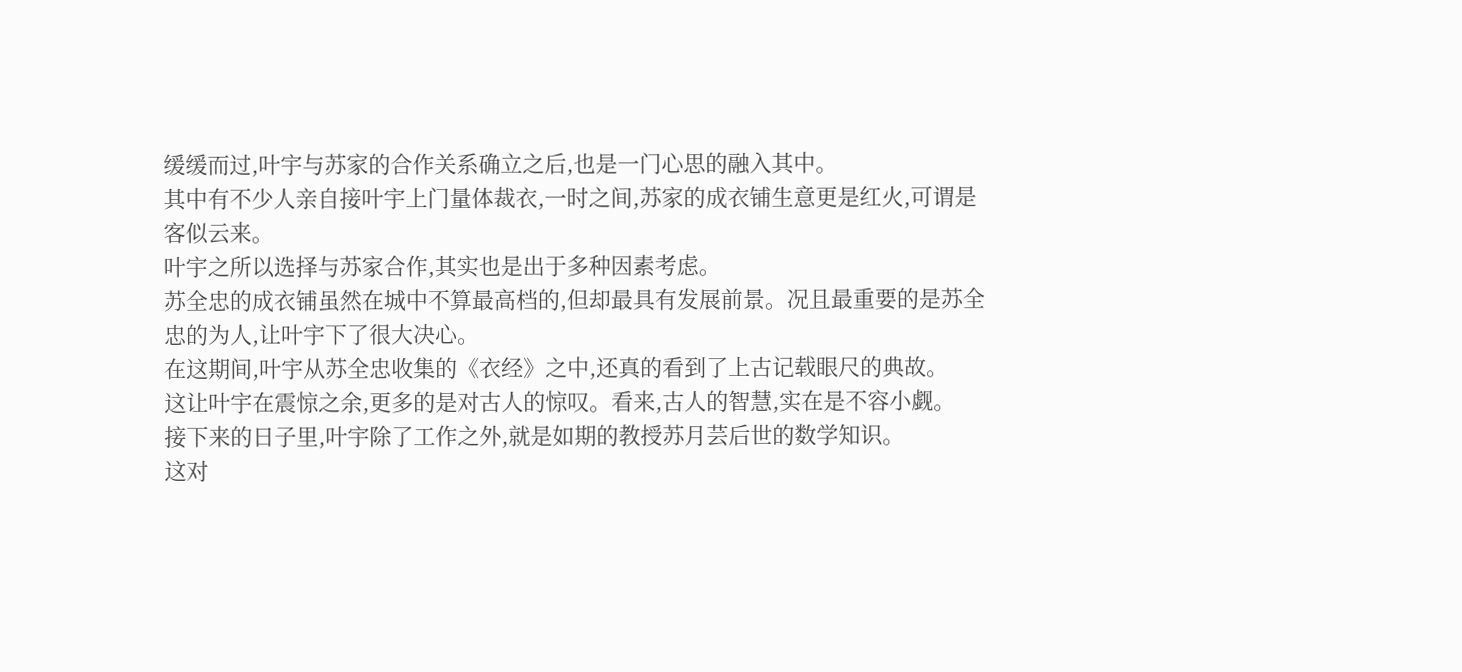缓缓而过,叶宇与苏家的合作关系确立之后,也是一门心思的融入其中。
其中有不少人亲自接叶宇上门量体裁衣,一时之间,苏家的成衣铺生意更是红火,可谓是客似云来。
叶宇之所以选择与苏家合作,其实也是出于多种因素考虑。
苏全忠的成衣铺虽然在城中不算最高档的,但却最具有发展前景。况且最重要的是苏全忠的为人,让叶宇下了很大决心。
在这期间,叶宇从苏全忠收集的《衣经》之中,还真的看到了上古记载眼尺的典故。
这让叶宇在震惊之余,更多的是对古人的惊叹。看来,古人的智慧,实在是不容小觑。
接下来的日子里,叶宇除了工作之外,就是如期的教授苏月芸后世的数学知识。
这对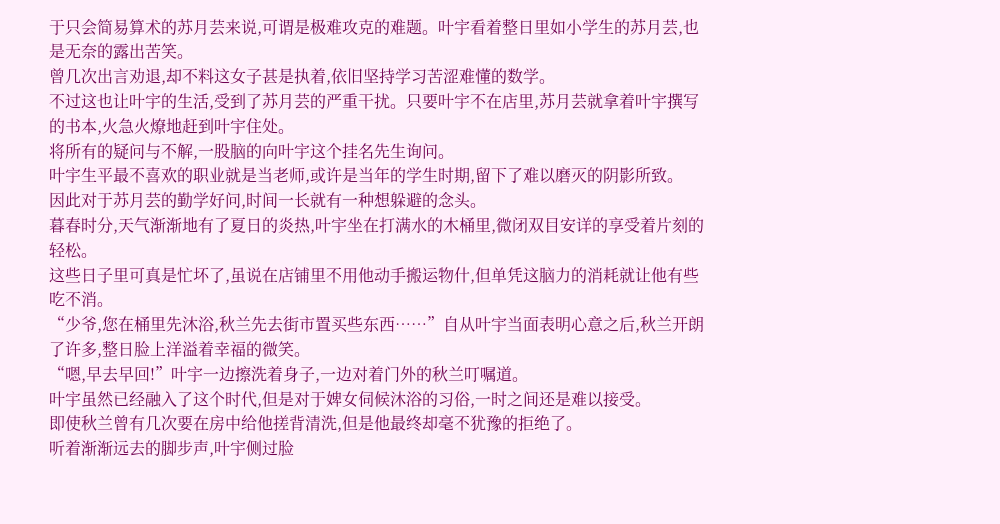于只会简易算术的苏月芸来说,可谓是极难攻克的难题。叶宇看着整日里如小学生的苏月芸,也是无奈的露出苦笑。
曾几次出言劝退,却不料这女子甚是执着,依旧坚持学习苦涩难懂的数学。
不过这也让叶宇的生活,受到了苏月芸的严重干扰。只要叶宇不在店里,苏月芸就拿着叶宇撰写的书本,火急火燎地赶到叶宇住处。
将所有的疑问与不解,一股脑的向叶宇这个挂名先生询问。
叶宇生平最不喜欢的职业就是当老师,或许是当年的学生时期,留下了难以磨灭的阴影所致。
因此对于苏月芸的勤学好问,时间一长就有一种想躲避的念头。
暮春时分,天气渐渐地有了夏日的炎热,叶宇坐在打满水的木桶里,微闭双目安详的享受着片刻的轻松。
这些日子里可真是忙坏了,虽说在店铺里不用他动手搬运物什,但单凭这脑力的消耗就让他有些吃不消。
“少爷,您在桶里先沐浴,秋兰先去街市置买些东西……”自从叶宇当面表明心意之后,秋兰开朗了许多,整日脸上洋溢着幸福的微笑。
“嗯,早去早回!”叶宇一边擦洗着身子,一边对着门外的秋兰叮嘱道。
叶宇虽然已经融入了这个时代,但是对于婢女伺候沐浴的习俗,一时之间还是难以接受。
即使秋兰曾有几次要在房中给他搓背清洗,但是他最终却毫不犹豫的拒绝了。
听着渐渐远去的脚步声,叶宇侧过脸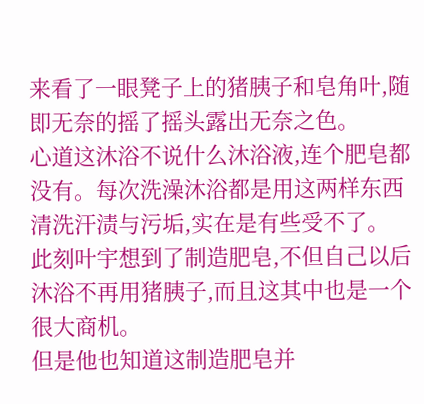来看了一眼凳子上的猪胰子和皂角叶,随即无奈的摇了摇头露出无奈之色。
心道这沐浴不说什么沐浴液,连个肥皂都没有。每次洗澡沐浴都是用这两样东西清洗汗渍与污垢,实在是有些受不了。
此刻叶宇想到了制造肥皂,不但自己以后沐浴不再用猪胰子,而且这其中也是一个很大商机。
但是他也知道这制造肥皂并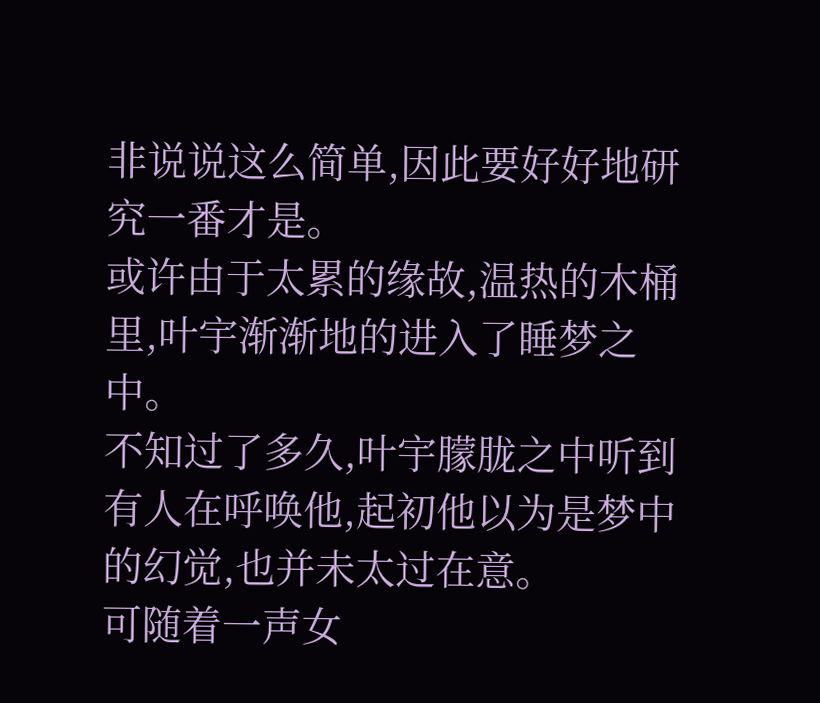非说说这么简单,因此要好好地研究一番才是。
或许由于太累的缘故,温热的木桶里,叶宇渐渐地的进入了睡梦之中。
不知过了多久,叶宇朦胧之中听到有人在呼唤他,起初他以为是梦中的幻觉,也并未太过在意。
可随着一声女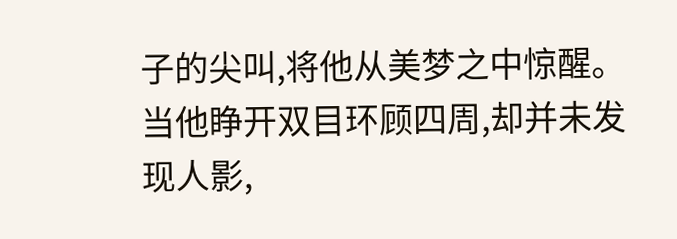子的尖叫,将他从美梦之中惊醒。
当他睁开双目环顾四周,却并未发现人影,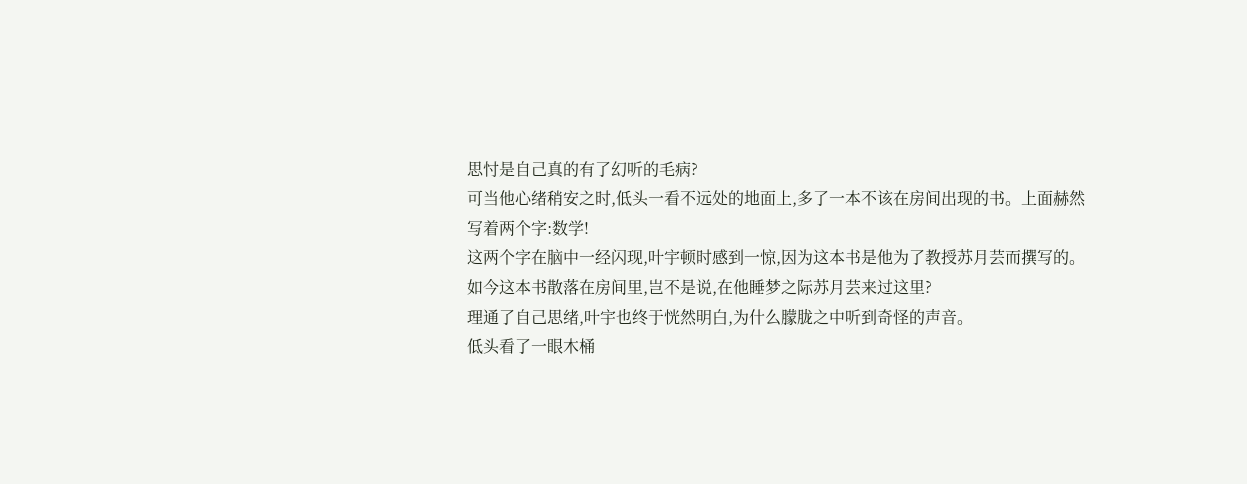思忖是自己真的有了幻听的毛病?
可当他心绪稍安之时,低头一看不远处的地面上,多了一本不该在房间出现的书。上面赫然写着两个字:数学!
这两个字在脑中一经闪现,叶宇顿时感到一惊,因为这本书是他为了教授苏月芸而撰写的。
如今这本书散落在房间里,岂不是说,在他睡梦之际苏月芸来过这里?
理通了自己思绪,叶宇也终于恍然明白,为什么朦胧之中听到奇怪的声音。
低头看了一眼木桶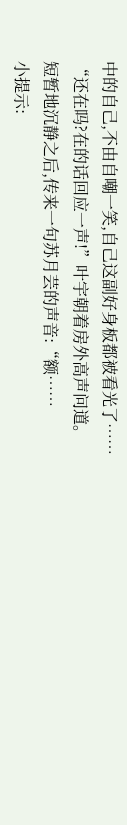中的自己,不由自嘲一笑,自己这副好身板都被看光了……
“还在吗?在的话回应一声!”叶宇朝着房外高声问道。
短暂地沉静之后,传来一句苏月芸的声音:“额……
小提示: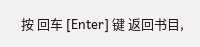按 回车 [Enter] 键 返回书目,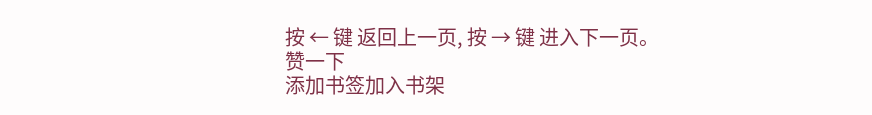按 ← 键 返回上一页, 按 → 键 进入下一页。
赞一下
添加书签加入书架